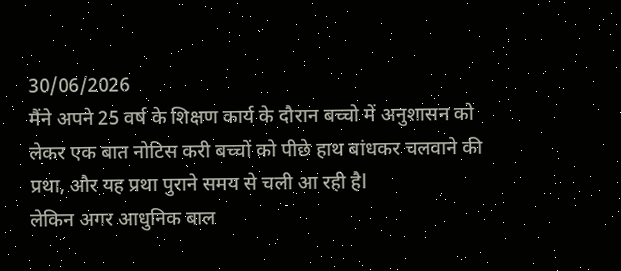30/06/2026
मैंने अपने 25 वर्ष के शिक्षण कार्य के दौरान बच्चो में अनुशासन को लेकर एक बात नोटिस करी बच्चों को पीछे हाथ बांधकर चलवाने की प्रथा, और यह प्रथा पुराने समय से चली आ रही हैl
लेकिन अगर आधुनिक बाल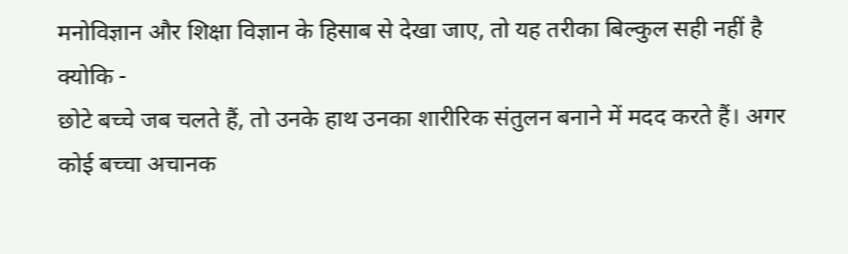मनोविज्ञान और शिक्षा विज्ञान के हिसाब से देखा जाए, तो यह तरीका बिल्कुल सही नहीं है क्योकि -
छोटे बच्चे जब चलते हैं, तो उनके हाथ उनका शारीरिक संतुलन बनाने में मदद करते हैं। अगर कोई बच्चा अचानक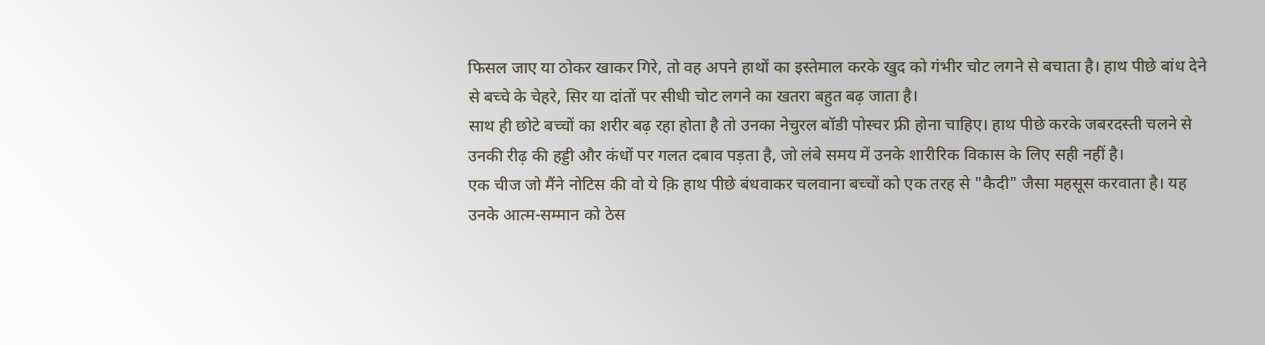फिसल जाए या ठोकर खाकर गिरे, तो वह अपने हाथों का इस्तेमाल करके खुद को गंभीर चोट लगने से बचाता है। हाथ पीछे बांध देने से बच्चे के चेहरे, सिर या दांतों पर सीधी चोट लगने का खतरा बहुत बढ़ जाता है।
साथ ही छोटे बच्चों का शरीर बढ़ रहा होता है तो उनका नेचुरल बॉडी पोस्चर फ्री होना चाहिए। हाथ पीछे करके जबरदस्ती चलने से उनकी रीढ़ की हड्डी और कंधों पर गलत दबाव पड़ता है, जो लंबे समय में उनके शारीरिक विकास के लिए सही नहीं है।
एक चीज जो मैंने नोटिस की वो ये क़ि हाथ पीछे बंधवाकर चलवाना बच्चों को एक तरह से "कैदी" जैसा महसूस करवाता है। यह उनके आत्म-सम्मान को ठेस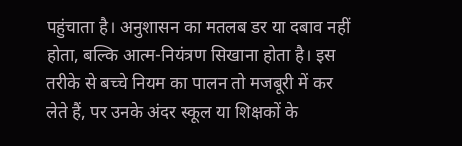पहुंचाता है। अनुशासन का मतलब डर या दबाव नहीं होता, बल्कि आत्म-नियंत्रण सिखाना होता है। इस तरीके से बच्चे नियम का पालन तो मजबूरी में कर लेते हैं, पर उनके अंदर स्कूल या शिक्षकों के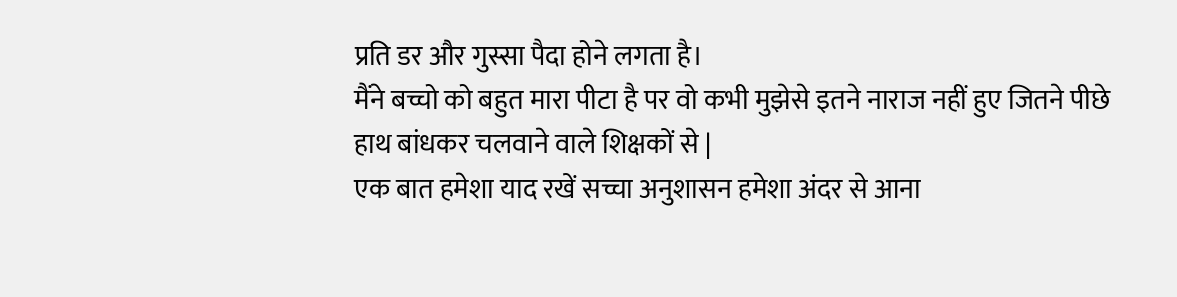प्रति डर और गुस्सा पैदा होने लगता है।
मैंने बच्चो को बहुत मारा पीटा है पर वो कभी मुझेसे इतने नाराज नहीं हुए जितने पीछे हाथ बांधकर चलवाने वाले शिक्षकों से |
एक बात हमेशा याद रखें सच्चा अनुशासन हमेशा अंदर से आना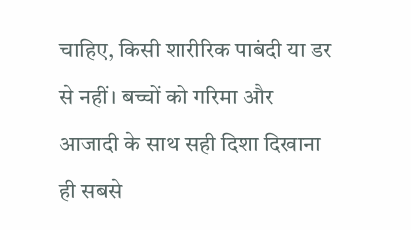चाहिए, किसी शारीरिक पाबंदी या डर से नहीं। बच्चों को गरिमा और आजादी के साथ सही दिशा दिखाना ही सबसे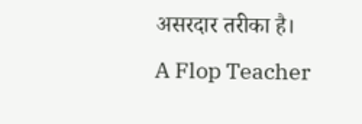असरदार तरीका है।
A Flop Teacher